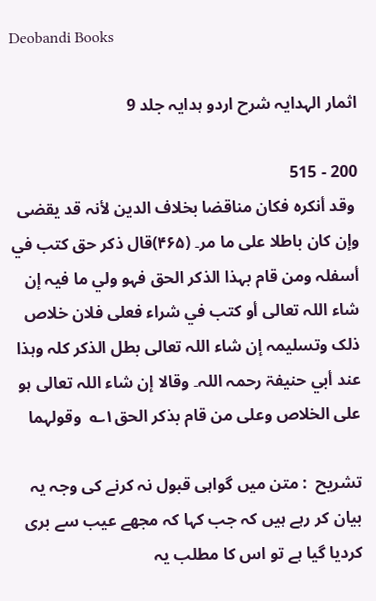Deobandi Books

اثمار الہدایہ شرح اردو ہدایہ جلد 9

200 - 515
 وقد أنکرہ فکان مناقضا بخلاف الدین لأنہ قد یقضی وإن کان باطلا علی ما مر۔ (۴۶۵)قال ذکر حق کتب في أسفلہ ومن قام بہذا الذکر الحق فہو ولي ما فیہ إن شاء اللہ تعالی أو کتب في شراء فعلی فلان خلاص ذلک وتسلیمہ إن شاء اللہ تعالی بطل الذکر کلہ وہذا عند أبي حنیفۃ رحمہ اللہ۔ وقالا إن شاء اللہ تعالی ہو علی الخلاص وعلی من قام بذکر الحق۱؎  وقولہما

تشریح  : متن میں گواہی قبول نہ کرنے کی وجہ یہ بیان کر رہے ہیں کہ جب کہا کہ مجھے عیب سے بری کردیا گیا ہے تو اس کا مطلب یہ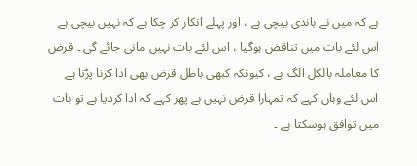ہے کہ میں نے باندی بیچی ہے ، اور پہلے انکار کر چکا ہے کہ نہیں بیچی ہے اس لئے بات میں تناقض ہوگیا ، اس لئے بات نہیں مانی جائے گی ۔ قرض کا معاملہ بالکل الگ ہے ، کیونکہ کبھی باطل قرض بھی ادا کرنا پڑتا ہے اس لئے وہاں کہے کہ تمہارا قرض نہیں ہے پھر کہے کہ ادا کردیا ہے تو بات میں توافق ہوسکتا ہے ۔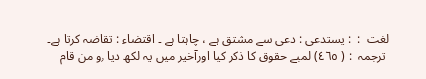لغت  :  : یستدعی : دعی سے مشتق ہے ، چاہتا ہے ۔ اقتضاء : تقاضہ کرتا ہے۔
 ترجمہ  : ( ٤٦٥) لمبے حقوق کا ذکر کیا اورآخیر میں یہ لکھ دیا ٫و من قام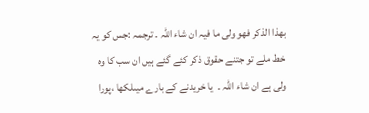بھذا الذکر فھو ولی ما فیہ ان شاء اللہ ۔ ترجمہ :جس کو یہ خط ملے تو جتنے حقوق ذکر کئے گئے ہیں ان سب کا وہ ولی ہے ان شاء اللہ ۔  یا خریدنے کے بارے میںلکھا ،پورا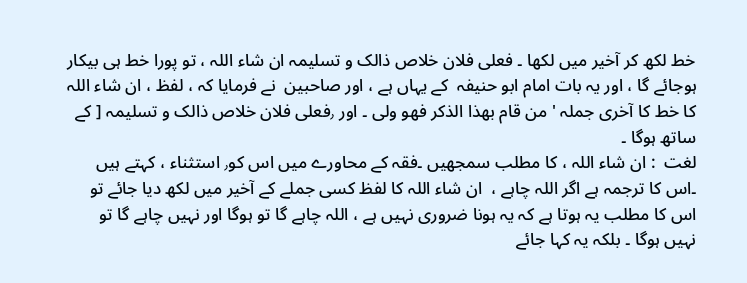خط لکھ کر آخیر میں لکھا ۔ فعلی فلان خلاص ذالک و تسلیمہ ان شاء اللہ ، تو پورا خط ہی بیکار ہوجائے گا ، اور یہ بات امام ابو حنیفہ  کے یہاں ہے ، اور صاحبین  نے فرمایا کہ ، لفظ ، ان شاء اللہ کا خط کا آخری جملہ ' من قام بھذا الذکر فھو ولی ۔ اور ٫فعلی فلان خلاص ذالک و تسلیمہ [ کے ساتھ ہوگا ۔
لغت  : ان شاء اللہ ، کا مطلب سمجھیں ۔فقہ کے محاورے میں اس کو٫ استثناء ، کہتے ہیں ۔اس کا ترجمہ ہے اگر اللہ چاہے ،  ان شاء اللہ کا لفظ کسی جملے کے آخیر میں لکھ دیا جائے تو اس کا مطلب یہ ہوتا ہے کہ یہ ہونا ضروری نہیں ہے ، اللہ چاہے گا تو ہوگا اور نہیں چاہے گا تو نہیں ہوگا ۔ بلکہ یہ کہا جائے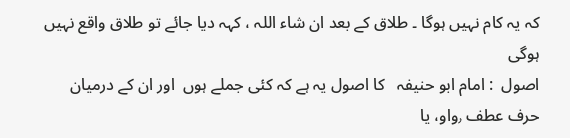کہ یہ کام نہیں ہوگا ۔ طلاق کے بعد ان شاء اللہ ، کہہ دیا جائے تو طلاق واقع نہیں ہوگی
اصول  : امام ابو حنیفہ   کا اصول یہ ہے کہ کئی جملے ہوں  اور ان کے درمیان حرف عطف ٫واو، یا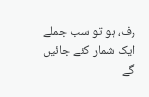٫ف، ہو تو سب جملے ایک شمار کئے جائیں گے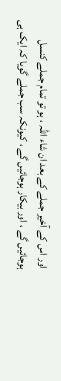اور اس کے آخیر جملے کے بعد ان شاء اللہ ، ہو تو تمام جملے کنسل ہوجائیں گے ، اور بیکار ہوجائیں گے ، کیونکہ سب جملے گویا کہ ایک ہی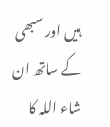ہیں اور سبھی کے ساتھ ان شاء اللہ کا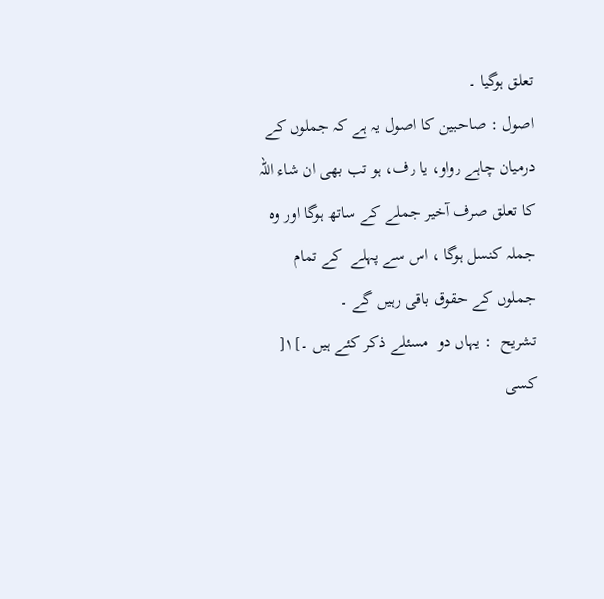تعلق ہوگیا ۔
اصول : صاحبین کا اصول یہ ہے کہ جملوں کے درمیان چاہے ٫واو، یا ٫ف، ہو تب بھی ان شاء اللہ کا تعلق صرف آخیر جملے کے ساتھ ہوگا اور وہ جملہ کنسل ہوگا ، اس سے پہلے  کے تمام  جملوں کے حقوق باقی رہیں گے ۔
تشریح  : یہاں دو  مسئلے ذکر کئے ہیں ۔]١[ کسی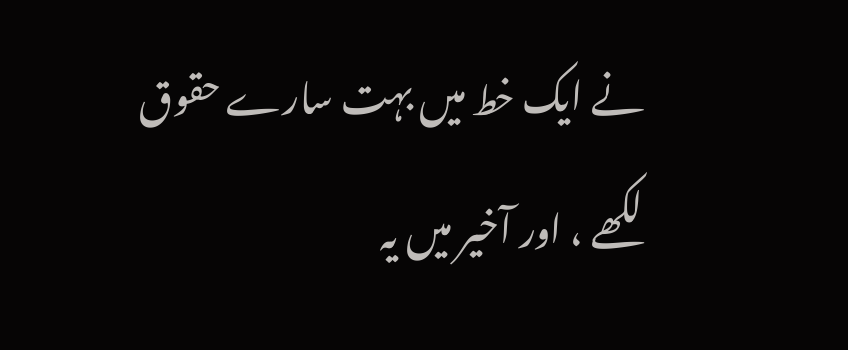نے ایک خط میں بہت سارے حقوق لکھے ، اور آخیر میں یہ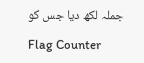جملہ لکھ دیا جس کو

Flag Counter